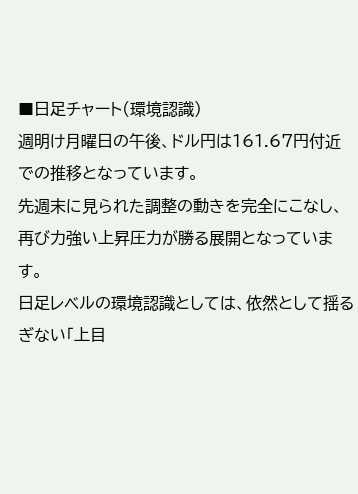■日足チャート(環境認識)
週明け月曜日の午後、ドル円は161.67円付近での推移となっています。
先週末に見られた調整の動きを完全にこなし、再び力強い上昇圧力が勝る展開となっています。
日足レベルの環境認識としては、依然として揺るぎない「上目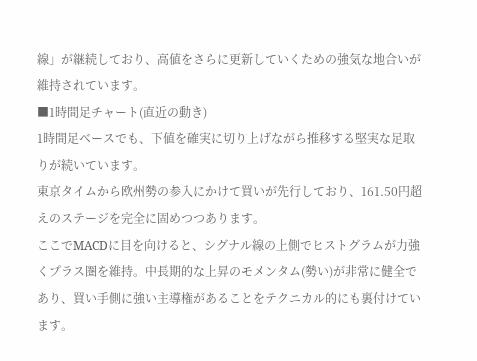線」が継続しており、高値をさらに更新していくための強気な地合いが維持されています。
■1時間足チャート(直近の動き)
1時間足ベースでも、下値を確実に切り上げながら推移する堅実な足取りが続いています。
東京タイムから欧州勢の参入にかけて買いが先行しており、161.50円超えのステージを完全に固めつつあります。
ここでMACDに目を向けると、シグナル線の上側でヒストグラムが力強くプラス圏を維持。中長期的な上昇のモメンタム(勢い)が非常に健全であり、買い手側に強い主導権があることをテクニカル的にも裏付けています。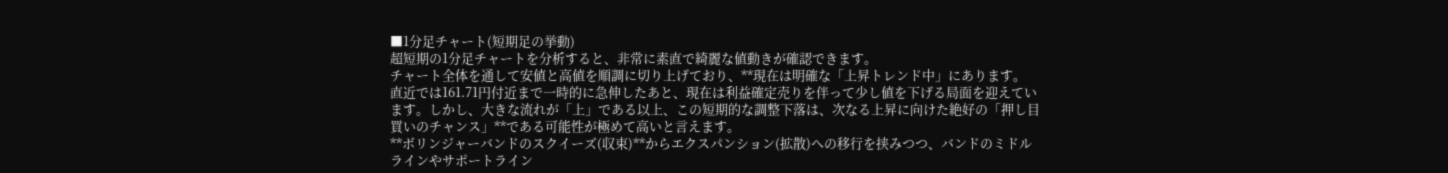■1分足チャート(短期足の挙動)
超短期の1分足チャートを分析すると、非常に素直で綺麗な値動きが確認できます。
チャート全体を通して安値と高値を順調に切り上げており、**現在は明確な「上昇トレンド中」にあります。
直近では161.71円付近まで一時的に急伸したあと、現在は利益確定売りを伴って少し値を下げる局面を迎えています。しかし、大きな流れが「上」である以上、この短期的な調整下落は、次なる上昇に向けた絶好の「押し目買いのチャンス」**である可能性が極めて高いと言えます。
**ボリンジャーバンドのスクイーズ(収束)**からエクスパンション(拡散)への移行を挟みつつ、バンドのミドルラインやサポートライン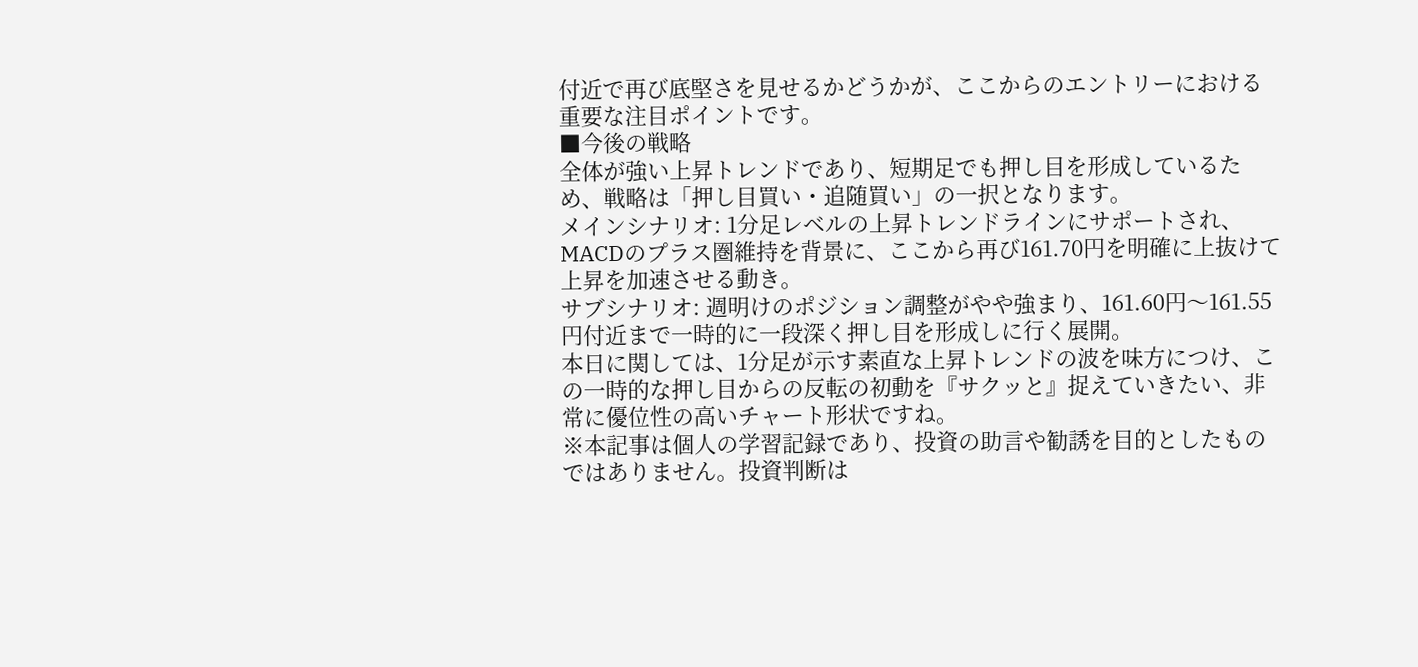付近で再び底堅さを見せるかどうかが、ここからのエントリーにおける重要な注目ポイントです。
■今後の戦略
全体が強い上昇トレンドであり、短期足でも押し目を形成しているため、戦略は「押し目買い・追随買い」の一択となります。
メインシナリオ: 1分足レベルの上昇トレンドラインにサポートされ、MACDのプラス圏維持を背景に、ここから再び161.70円を明確に上抜けて上昇を加速させる動き。
サブシナリオ: 週明けのポジション調整がやや強まり、161.60円〜161.55円付近まで一時的に一段深く押し目を形成しに行く展開。
本日に関しては、1分足が示す素直な上昇トレンドの波を味方につけ、この一時的な押し目からの反転の初動を『サクッと』捉えていきたい、非常に優位性の高いチャート形状ですね。
※本記事は個人の学習記録であり、投資の助言や勧誘を目的としたものではありません。投資判断は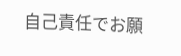自己責任でお願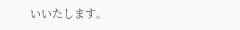いいたします。